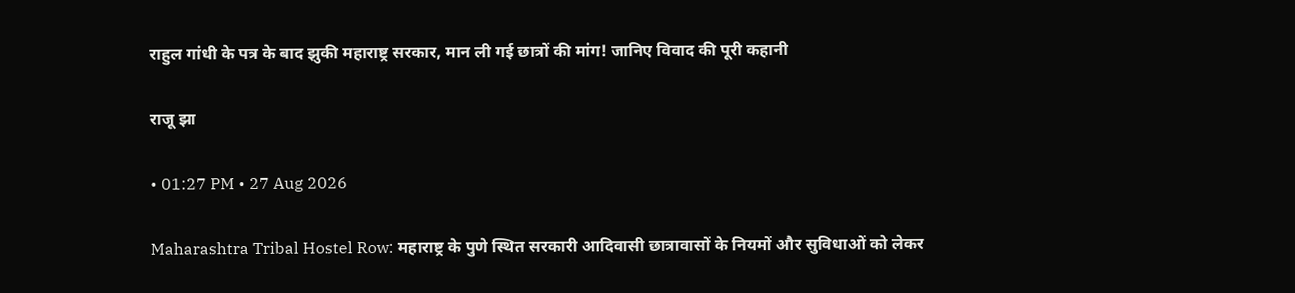राहुल गांधी के पत्र के बाद झुकी महाराष्ट्र सरकार, मान ली गई छात्रों की मांग! जानिए विवाद की पूरी कहानी

राजू झा

• 01:27 PM • 27 Aug 2026

Maharashtra Tribal Hostel Row: महाराष्ट्र के पुणे स्थित सरकारी आदिवासी छात्रावासों के नियमों और सुविधाओं को लेकर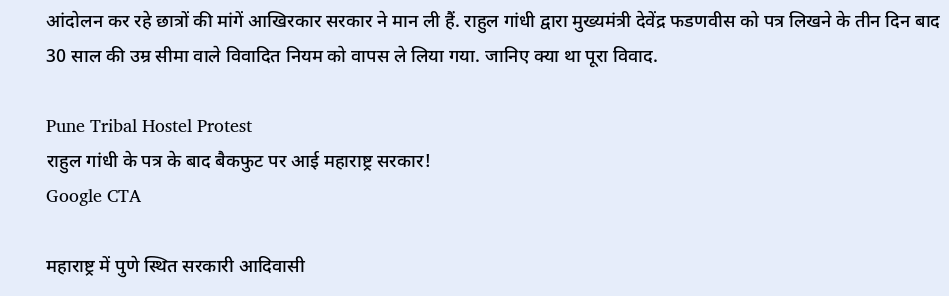आंदोलन कर रहे छात्रों की मांगें आखिरकार सरकार ने मान ली हैं. राहुल गांधी द्वारा मुख्यमंत्री देवेंद्र फडणवीस को पत्र लिखने के तीन दिन बाद 30 साल की उम्र सीमा वाले विवादित नियम को वापस ले लिया गया. जानिए क्या था पूरा विवाद.

Pune Tribal Hostel Protest
राहुल गांधी के पत्र के बाद बैकफुट पर आई महाराष्ट्र सरकार!
Google CTA

महाराष्ट्र में पुणे स्थित सरकारी आदिवासी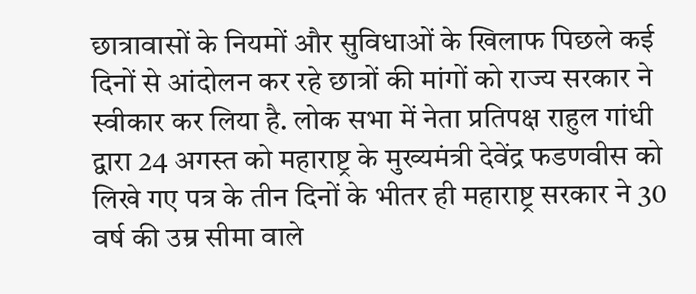छात्रावासों के नियमों और सुविधाओं के खिलाफ पिछले कई दिनों से आंदोलन कर रहे छात्रों की मांगों को राज्य सरकार ने स्वीकार कर लिया है. लोक सभा में नेता प्रतिपक्ष राहुल गांधी द्वारा 24 अगस्त को महाराष्ट्र के मुख्यमंत्री देवेंद्र फडणवीस को लिखे गए पत्र के तीन दिनों के भीतर ही महाराष्ट्र सरकार ने 30 वर्ष की उम्र सीमा वाले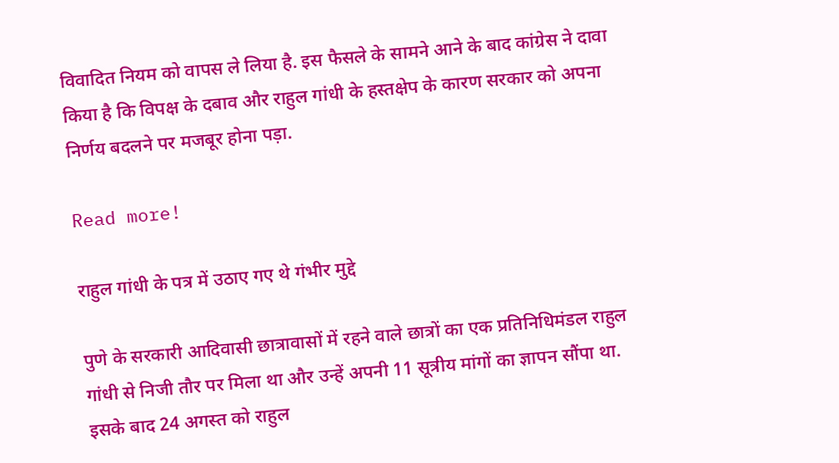विवादित नियम को वापस ले लिया है. इस फैसले के सामने आने के बाद कांग्रेस ने दावा किया है कि विपक्ष के दबाव और राहुल गांधी के हस्तक्षेप के कारण सरकार को अपना निर्णय बदलने पर मजबूर होना पड़ा.

Read more!

राहुल गांधी के पत्र में उठाए गए थे गंभीर मुद्दे

पुणे के सरकारी आदिवासी छात्रावासों में रहने वाले छात्रों का एक प्रतिनिधिमंडल राहुल गांधी से निजी तौर पर मिला था और उन्हें अपनी 11 सूत्रीय मांगों का ज्ञापन सौंपा था. इसके बाद 24 अगस्त को राहुल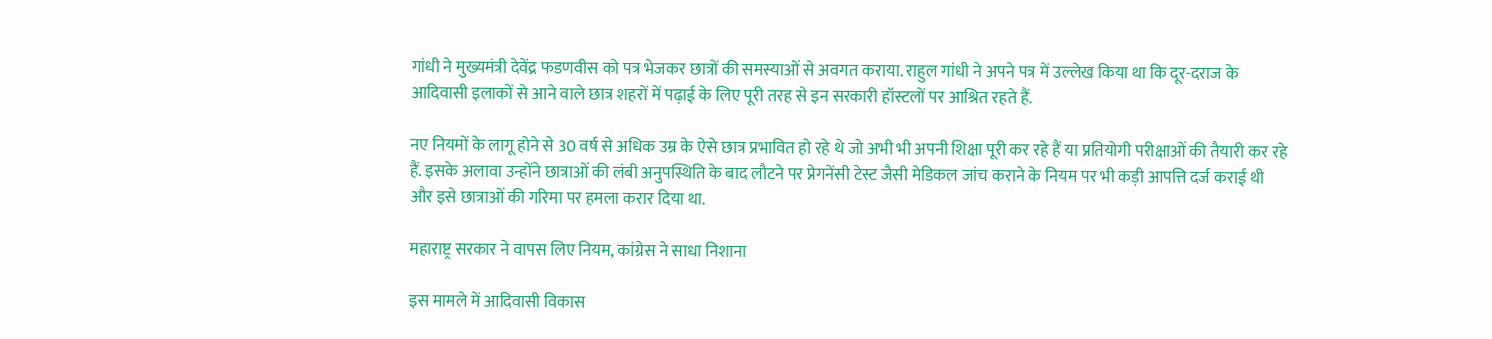गांधी ने मुख्यमंत्री देवेंद्र फडणवीस को पत्र भेजकर छात्रों की समस्याओं से अवगत कराया. राहुल गांधी ने अपने पत्र में उल्लेख किया था कि दूर-दराज के आदिवासी इलाकों से आने वाले छात्र शहरों में पढ़ाई के लिए पूरी तरह से इन सरकारी हॉस्टलों पर आश्रित रहते हैं.

नए नियमों के लागू होने से 30 वर्ष से अधिक उम्र के ऐसे छात्र प्रभावित हो रहे थे जो अभी भी अपनी शिक्षा पूरी कर रहे हैं या प्रतियोगी परीक्षाओं की तैयारी कर रहे हैं. इसके अलावा उन्होंने छात्राओं की लंबी अनुपस्थिति के बाद लौटने पर प्रेगनेंसी टेस्ट जैसी मेडिकल जांच कराने के नियम पर भी कड़ी आपत्ति दर्ज कराई थी और इसे छात्राओं की गरिमा पर हमला करार दिया था.

महाराष्ट्र सरकार ने वापस लिए नियम, कांग्रेस ने साधा निशाना

इस मामले में आदिवासी विकास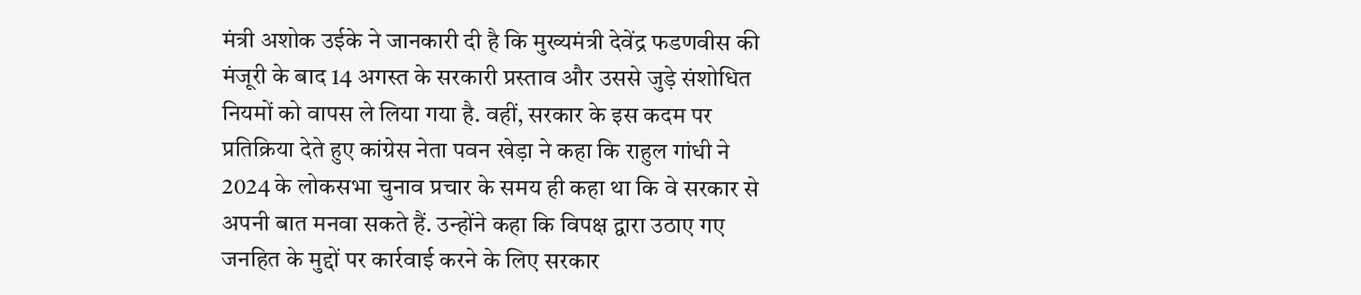मंत्री अशोक उईके ने जानकारी दी है कि मुख्यमंत्री देवेंद्र फडणवीस की मंजूरी के बाद 14 अगस्त के सरकारी प्रस्ताव और उससे जुड़े संशोधित नियमों को वापस ले लिया गया है. वहीं, सरकार के इस कदम पर प्रतिक्रिया देते हुए कांग्रेस नेता पवन खेड़ा ने कहा कि राहुल गांधी ने 2024 के लोकसभा चुनाव प्रचार के समय ही कहा था कि वे सरकार से अपनी बात मनवा सकते हैं. उन्होंने कहा कि विपक्ष द्वारा उठाए गए जनहित के मुद्दों पर कार्रवाई करने के लिए सरकार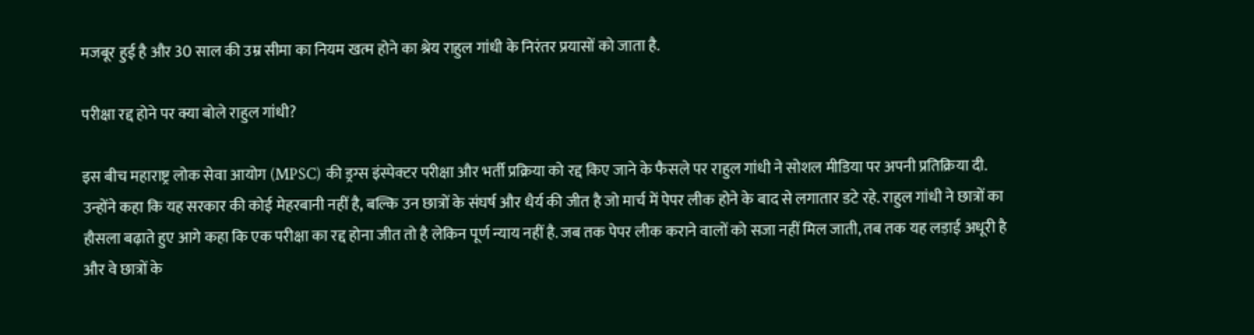मजबूर हुई है और 30 साल की उम्र सीमा का नियम खत्म होने का श्रेय राहुल गांधी के निरंतर प्रयासों को जाता है.

परीक्षा रद्द होने पर क्या बोले राहुल गांधी?

इस बीच महाराष्ट्र लोक सेवा आयोग (MPSC) की ड्रग्स इंस्पेक्टर परीक्षा और भर्ती प्रक्रिया को रद्द किए जाने के फैसले पर राहुल गांधी ने सोशल मीडिया पर अपनी प्रतिक्रिया दी. उन्होंने कहा कि यह सरकार की कोई मेहरबानी नहीं है, बल्कि उन छात्रों के संघर्ष और धैर्य की जीत है जो मार्च में पेपर लीक होने के बाद से लगातार डटे रहे. राहुल गांधी ने छात्रों का हौसला बढ़ाते हुए आगे कहा कि एक परीक्षा का रद्द होना जीत तो है लेकिन पूर्ण न्याय नहीं है. जब तक पेपर लीक कराने वालों को सजा नहीं मिल जाती, तब तक यह लड़ाई अधूरी है और वे छात्रों के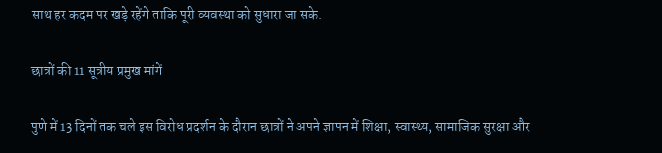साथ हर कदम पर खड़े रहेंगे ताकि पूरी व्यवस्था को सुधारा जा सके.

छात्रों की 11 सूत्रीय प्रमुख मांगें

पुणे में 13 दिनों तक चले इस विरोध प्रदर्शन के दौरान छात्रों ने अपने ज्ञापन में शिक्षा, स्वास्थ्य, सामाजिक सुरक्षा और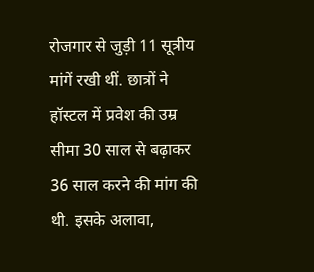रोजगार से जुड़ी 11 सूत्रीय मांगें रखी थीं. छात्रों ने हॉस्टल में प्रवेश की उम्र सीमा 30 साल से बढ़ाकर 36 साल करने की मांग की थी. इसके अलावा,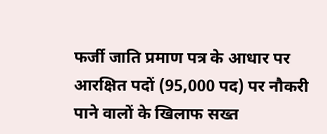फर्जी जाति प्रमाण पत्र के आधार पर आरक्षित पदों (95,000 पद) पर नौकरी पाने वालों के खिलाफ सख्त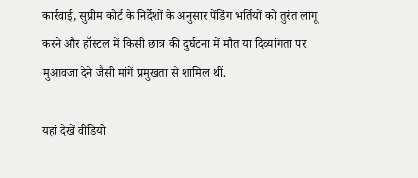कार्रवाई, सुप्रीम कोर्ट के निर्देशों के अनुसार पेंडिंग भर्तियों को तुरंत लागू करने और हॉस्टल में किसी छात्र की दुर्घटना में मौत या दिव्यांगता पर मुआवजा देने जैसी मांगें प्रमुखता से शामिल थीं.

यहां देखें वीडियो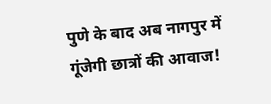पुणे के बाद अब नागपुर में गूंजेगी छात्रों की आवाज!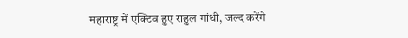महाराष्ट्र में एक्टिव हुए राहुल गांधी, जल्द करेंगे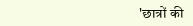'छात्रों की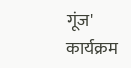गूंज' कार्यक्रम